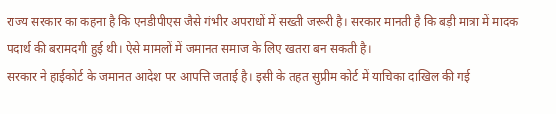राज्य सरकार का कहना है कि एनडीपीएस जैसे गंभीर अपराधों में सख्ती जरूरी है। सरकार मानती है कि बड़ी मात्रा में मादक पदार्थ की बरामदगी हुई थी। ऐसे मामलों में जमानत समाज के लिए खतरा बन सकती है।
सरकार ने हाईकोर्ट के जमानत आदेश पर आपत्ति जताई है। इसी के तहत सुप्रीम कोर्ट में याचिका दाखिल की गई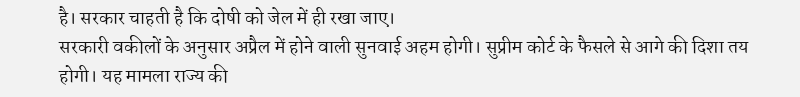है। सरकार चाहती है कि दोषी को जेल में ही रखा जाए।
सरकारी वकीलों के अनुसार अप्रैल में होने वाली सुनवाई अहम होगी। सुप्रीम कोर्ट के फैसले से आगे की दिशा तय होगी। यह मामला राज्य की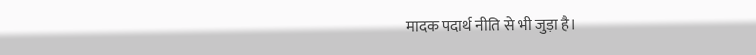मादक पदार्थ नीति से भी जुड़ा है।